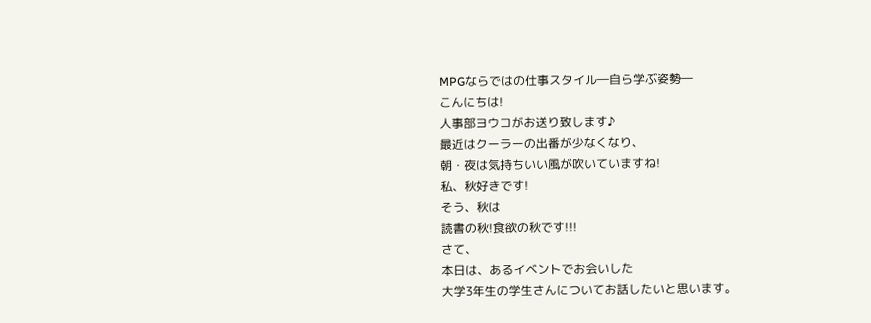MPGならではの仕事スタイル―自ら学ぶ姿勢―
こんにちは!
人事部ヨウコがお送り致します♪
最近はクーラーの出番が少なくなり、
朝・夜は気持ちいい風が吹いていますね!
私、秋好きです!
そう、秋は
読書の秋!食欲の秋です!!!
さて、
本日は、あるイベントでお会いした
大学3年生の学生さんについてお話したいと思います。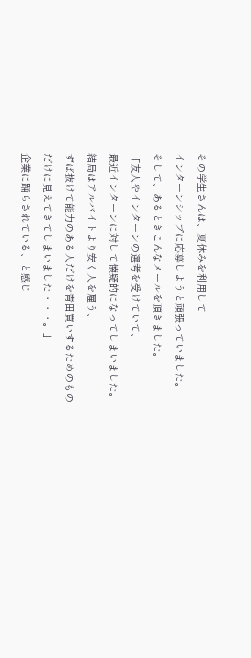その学生さんは、夏休みを利用して
インターンシップに応募しようと頑張っていました。
そして、あるときこんなメールを頂きました。
「友人やインターンの選考を受けていて、
最近インターンに対して懐疑的になってしまいました。
結局はアルバイトより安く人を雇う、
ずば抜けて能力のある人だけを青田買いするためのもの
だけに見えてきてしまいました・・・。」
企業に踊らされている、と感じ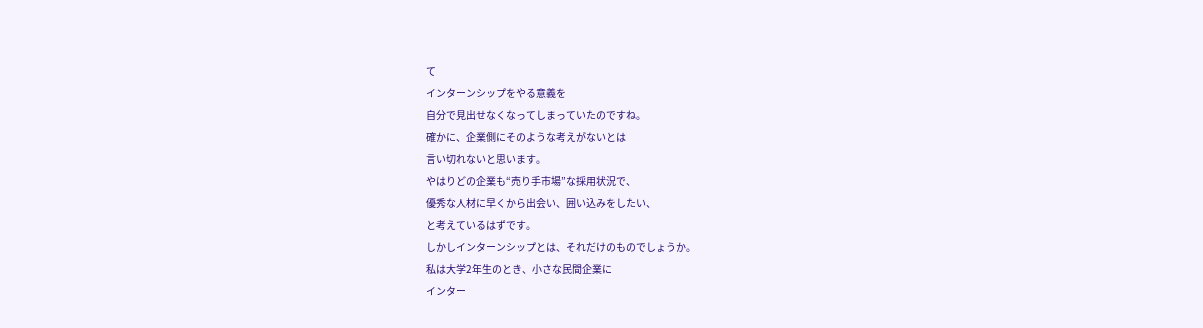て
インターンシップをやる意義を
自分で見出せなくなってしまっていたのですね。
確かに、企業側にそのような考えがないとは
言い切れないと思います。
やはりどの企業も“売り手市場”な採用状況で、
優秀な人材に早くから出会い、囲い込みをしたい、
と考えているはずです。
しかしインターンシップとは、それだけのものでしょうか。
私は大学2年生のとき、小さな民間企業に
インター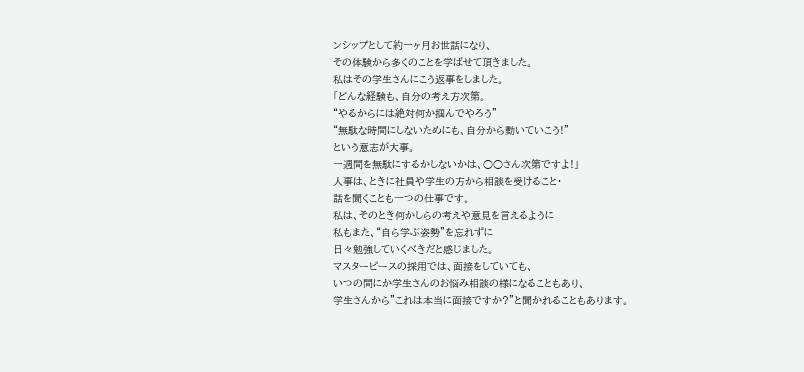ンシップとして約一ヶ月お世話になり、
その体験から多くのことを学ばせて頂きました。
私はその学生さんにこう返事をしました。
「どんな経験も、自分の考え方次第。
“やるからには絶対何か掴んでやろう”
“無駄な時間にしないためにも、自分から動いていこう!”
という意志が大事。
一週間を無駄にするかしないかは、○○さん次第ですよ!」
人事は、ときに社員や学生の方から相談を受けること・
話を聞くことも一つの仕事です。
私は、そのとき何かしらの考えや意見を言えるように
私もまた、“自ら学ぶ姿勢”を忘れずに
日々勉強していくべきだと感じました。
マスターピースの採用では、面接をしていても、
いつの間にか学生さんのお悩み相談の様になることもあり、
学生さんから”これは本当に面接ですか?”と聞かれることもあります。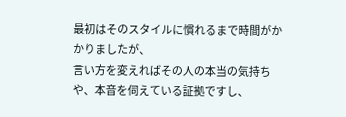最初はそのスタイルに慣れるまで時間がかかりましたが、
言い方を変えればその人の本当の気持ちや、本音を伺えている証拠ですし、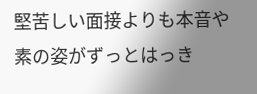堅苦しい面接よりも本音や素の姿がずっとはっき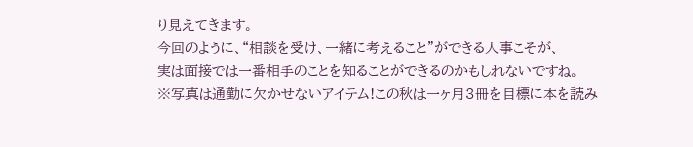り見えてきます。
今回のように、“相談を受け、一緒に考えること”ができる人事こそが、
実は面接では一番相手のことを知ることができるのかもしれないですね。
※写真は通勤に欠かせないアイテム!この秋は一ヶ月3冊を目標に本を読み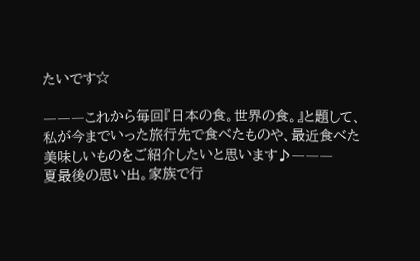たいです☆

―――これから毎回『日本の食。世界の食。』と題して、
私が今までいった旅行先で食べたものや、最近食べた
美味しいものをご紹介したいと思います♪―――
夏最後の思い出。家族で行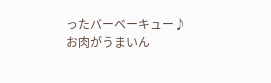ったバーベーキュー♪
お肉がうまいん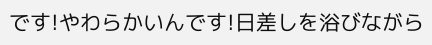です!やわらかいんです!日差しを浴びながら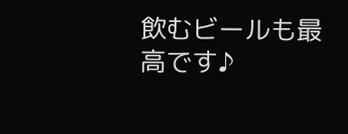飲むビールも最高です♪